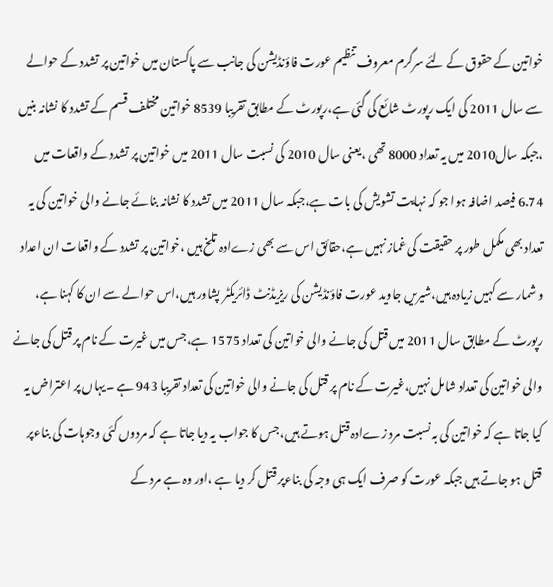خواتین کے حقوق کے لئے سرگرم معروف تنظیم عورت فاؤنڈیشن کی جانب سے پاکستان میں خواتین پر تشدد کے حوالے سے سال 2011 کی ایک رپورٹ شائع کی گئی ہے،رپورٹ کے مطابق تقریبا 8539 خواتین مختلف قسم کے تشدد کا نشانہ بنیں ،جبکہ سال2010 میں یہ تعداد 8000 تھی ،یعنی سال 2010 کی نسبت سال 2011 میں خواتین پر تشدد کے واقعات میں 6.74 فیصد اضافہ ہوا جو کہ نہایت تشویش کی بات ہے،جبکہ سال 2011 میں تشدد کا نشانہ بنائے جانے والی خواتین کی یہ تعداد بھی مکمل طور پر حقیقت کی غماز نہیں ہے،حقائق اس سے بھی زےادہ تلخ ہیں ،خواتین پر تشدد کے واقعات ان اعداد و شمار سے کہیں زیادہ ہیں،شیریں جاوید عورت فاؤنڈیشن کی ریزیڈنٹ ڈائریکٹر پشاور ہیں،اس حوالے سے ان کا کہنا ہے،
رپورٹ کے مطابق سال 2011 میں قتل کی جانے والی خواتین کی تعداد 1575 ہے،جس میں غیرت کے نام پر قتل کی جانے والی خواتین کی تعداد شامل نہیں،غیرت کے نام پر قتل کی جانے والی خواتین کی تعداد تقریبا 943 ہے ۔یہاں پر اعتراض یہ کیا جاتا ہے کہ خواتین کی بہ نسبت مرد زےادہ قتل ہوتے ہیں،جس کا جواب یہ دیا جاتا ہے کہ مردوں کئی وجوہات کی بناءپر قتل ہو جاتے ہیں جبکہ عورت کو صرف ایک ہی وجہ کی بناءپر قتل کر دیا ہے ،اور وہ ہے مرد کے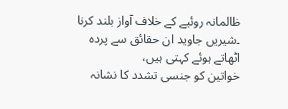ظالمانہ روئیے کے خلاف آواز بلند کرنا ۔شیریں جاوید ان حقائق سے پردہ اٹھاتے ہوئے کہتی ہیں،
خواتین کو جنسی تشدد کا نشانہ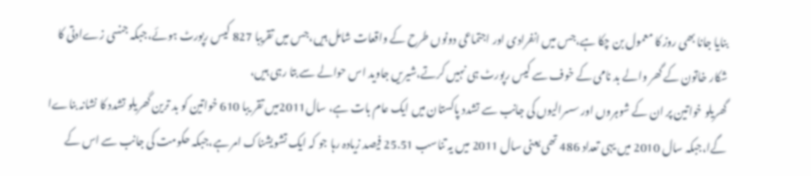بنایا جانا بھی روز کا معمول بن چکا ہے،جس میں انفرادی اور اجتماعی دونوں طرح کے واقعات شامل ہیں،جس میں تقریبا 827 کیس رپورٹ ہوئے،جبکہ جنسی زےادتی کا شکار خاتون کے گھر والے بد نامی کے خوف سے کیس رپورٹ ہی نہیں کرتے،شیریں جاوید اس حوالے سے بتا رہی ہیں،
گھریلو خواتین پر ان کے شوہروں اور سسرالیوں کی جانب سے تشدد پاکستان میں ایک عام بات ہے، سال2011میں تقر یبا 610 خواتین کو بد ترین گھریلو تشدد کا نشانہ بناےا گےا،جبکہ سال 2010 میں یہی تعداد 486 تھی یعنی سال 2011 میں یہ تناسب 25.51 فیصد زیادہ رہا جو کہ ایک تشویشناک امر ہے،جبکہ حکومت کی جانب سے اس کے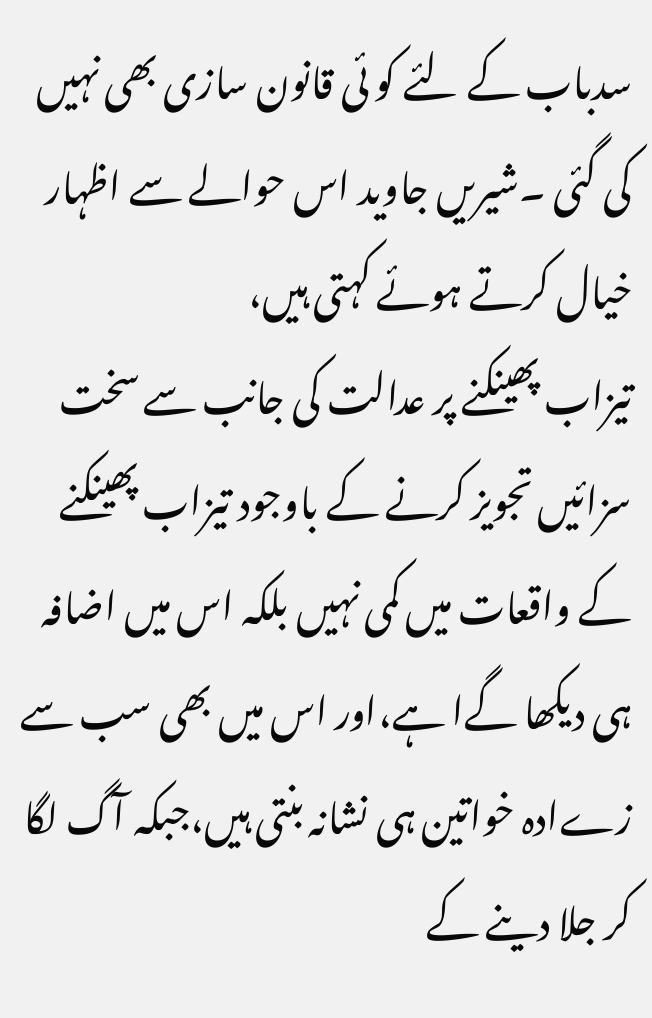سدباب کے لئے کو ئی قانون سازی بھی نہیں کی گئی ۔شیریں جاوید اس حوالے سے اظہار خیال کرتے ہوئے کہتی ہیں،
تیزاب پھینکنے پر عدالت کی جانب سے سخت سزائیں تجویز کرنے کے باوجود تیزاب پھینکنے کے واقعات میں کمی نہیں بلکہ اس میں اضافہ ہی دیکھا گےا ہے،اور اس میں بھی سب سے زےادہ خواتین ہی نشانہ بنتی ہیں،جبکہ آگ لگا کر جلا دینے کے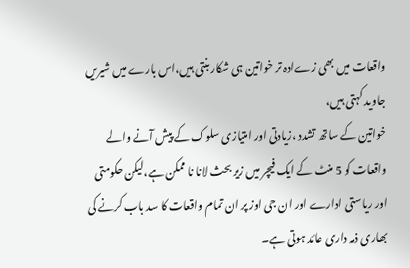واقعات میں بھی زےادہ تر خواتین ہی شکار بنتی ہیں،اس بارے میں شیریں جاوید کہتی ہیں،
خواتین کے ساتھ تشدد ،زیادتی اور امتیازی سلوک کے پیش آنے والے واقعات کو 5 منٹ کے ایک فیچر میں زیر بحث لانا نا ممکن ہے،لیکن حکومتی اور ریاستی ادارے اور ان جی اوز پر ان تمام واقعات کا سد باب کرنے کی بھاری ذمہ داری عائد ہوتی ہے۔